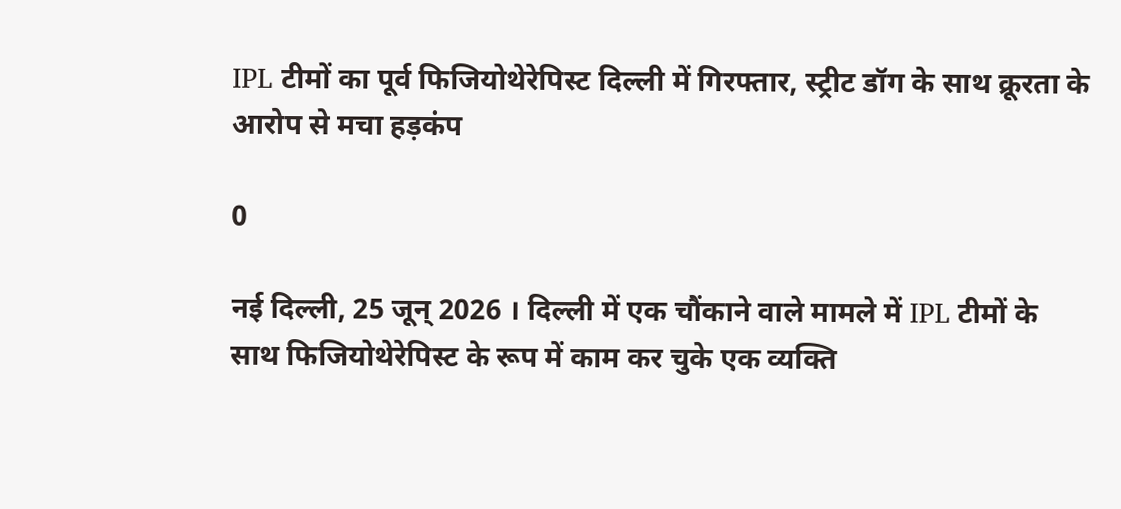IPL टीमों का पूर्व फिजियोथेरेपिस्ट दिल्ली में गिरफ्तार, स्ट्रीट डॉग के साथ क्रूरता के आरोप से मचा हड़कंप

0

नई दिल्ली, 25 जून्‌ 2026 । दिल्ली में एक चौंकाने वाले मामले में IPL टीमों के साथ फिजियोथेरेपिस्ट के रूप में काम कर चुके एक व्यक्ति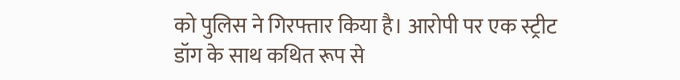को पुलिस ने गिरफ्तार किया है। आरोपी पर एक स्ट्रीट डॉग के साथ कथित रूप से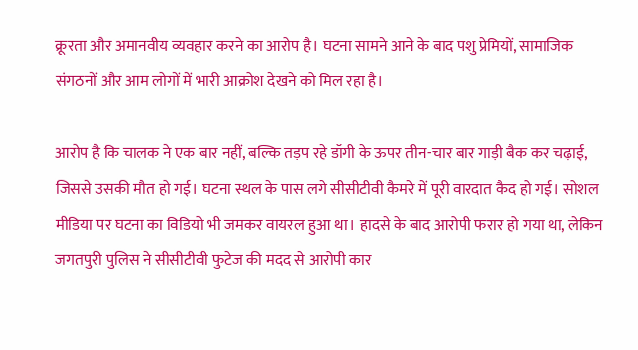क्रूरता और अमानवीय व्यवहार करने का आरोप है। घटना सामने आने के बाद पशु प्रेमियों, सामाजिक संगठनों और आम लोगों में भारी आक्रोश देखने को मिल रहा है।

आरोप है कि चालक ने एक बार नहीं, बल्कि तड़प रहे डॉगी के ऊपर तीन-चार बार गाड़ी बैक कर चढ़ाई, जिससे उसकी मौत हो गई। घटना स्थल के पास लगे सीसीटीवी कैमरे में पूरी वारदात कैद हो गई। सोशल मीडिया पर घटना का विडियो भी जमकर वायरल हुआ था। हादसे के बाद आरोपी फरार हो गया था, लेकिन जगतपुरी पुलिस ने सीसीटीवी फुटेज की मदद से आरोपी कार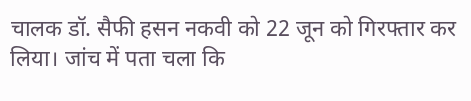चालक डॉ. सैफी हसन नकवी को 22 जून को गिरफ्तार कर लिया। जांच में पता चला कि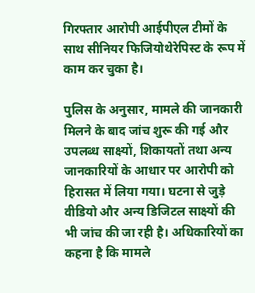गिरफ्तार आरोपी आईपीएल टीमों के साथ सीनियर फिजियोथेरेपिस्ट के रूप में काम कर चुका है।

पुलिस के अनुसार, मामले की जानकारी मिलने के बाद जांच शुरू की गई और उपलब्ध साक्ष्यों, शिकायतों तथा अन्य जानकारियों के आधार पर आरोपी को हिरासत में लिया गया। घटना से जुड़े वीडियो और अन्य डिजिटल साक्ष्यों की भी जांच की जा रही है। अधिकारियों का कहना है कि मामले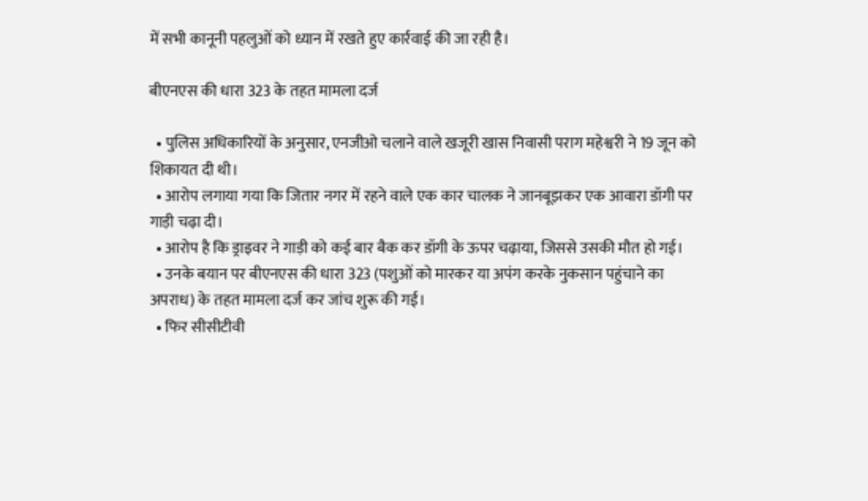में सभी कानूनी पहलुओं को ध्यान में रखते हुए कार्रवाई की जा रही है।

बीएनएस की धारा 323 के तहत मामला दर्ज

  • पुलिस अधिकारियों के अनुसार, एनजीओ चलाने वाले खजूरी खास निवासी पराग महेश्वरी ने 19 जून को शिकायत दी थी।
  • आरोप लगाया गया कि जितार नगर में रहने वाले एक कार चालक ने जानबूझकर एक आवारा डॉगी पर गाड़ी चढ़ा दी।
  • आरोप है कि ड्राइवर ने गाड़ी को कई बार बैक कर डॉगी के ऊपर चढ़ाया, जिससे उसकी मौत हो गई।
  • उनके बयान पर बीएनएस की धारा 323 (पशुओं को मारकर या अपंग करके नुकसान पहुंचाने का अपराध) के तहत मामला दर्ज कर जांच शुरू की गई।
  • फिर सीसीटीवी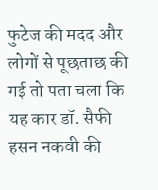फुटेज की मदद और लोगों से पूछताछ की गई तो पता चला कि यह कार डॉ. सैफी हसन नकवी की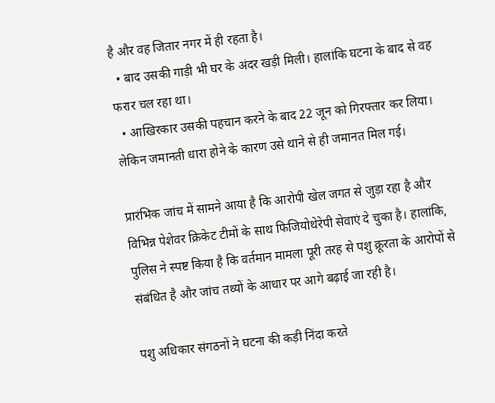है और वह जितार नगर में ही रहता है।
  • बाद उसकी गाड़ी भी घर के अंदर खड़ी मिली। हालांकि घटना के बाद से वह फरार चल रहा था।
  • आखिरकार उसकी पहचान करने के बाद 22 जून को गिरफ्तार कर लिया। लेकिन जमानती धारा होने के कारण उसे थाने से ही जमानत मिल गई।

प्रारंभिक जांच में सामने आया है कि आरोपी खेल जगत से जुड़ा रहा है और विभिन्न पेशेवर क्रिकेट टीमों के साथ फिजियोथेरेपी सेवाएं दे चुका है। हालांकि, पुलिस ने स्पष्ट किया है कि वर्तमान मामला पूरी तरह से पशु क्रूरता के आरोपों से संबंधित है और जांच तथ्यों के आधार पर आगे बढ़ाई जा रही है।

पशु अधिकार संगठनों ने घटना की कड़ी निंदा करते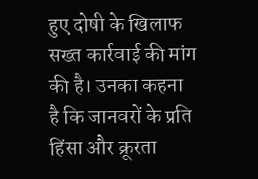हुए दोषी के खिलाफ सख्त कार्रवाई की मांग की है। उनका कहना है कि जानवरों के प्रति हिंसा और क्रूरता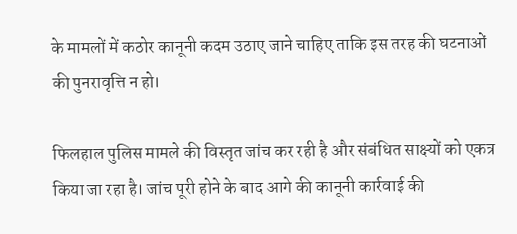के मामलों में कठोर कानूनी कदम उठाए जाने चाहिए ताकि इस तरह की घटनाओं की पुनरावृत्ति न हो।

फिलहाल पुलिस मामले की विस्तृत जांच कर रही है और संबंधित साक्ष्यों को एकत्र किया जा रहा है। जांच पूरी होने के बाद आगे की कानूनी कार्रवाई की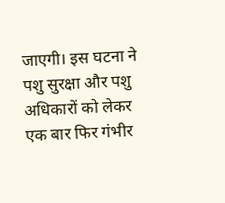जाएगी। इस घटना ने पशु सुरक्षा और पशु अधिकारों को लेकर एक बार फिर गंभीर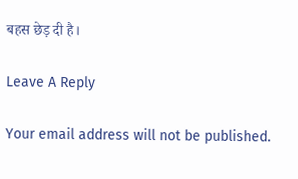बहस छेड़ दी है।

Leave A Reply

Your email address will not be published.